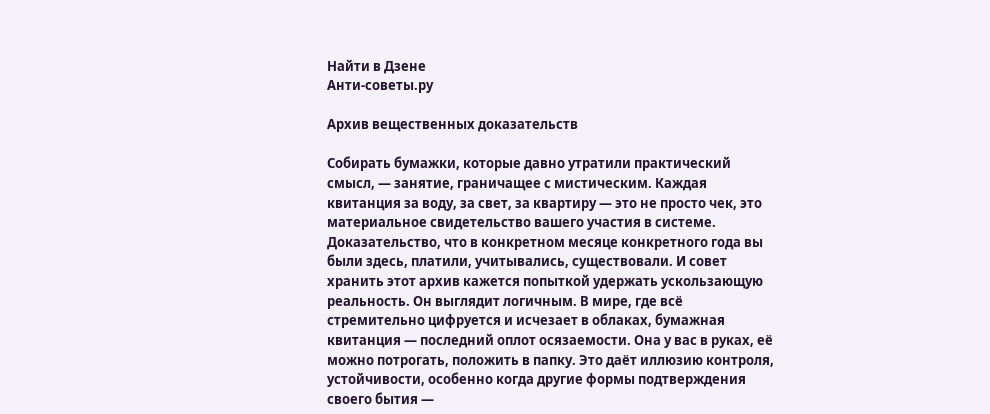Найти в Дзене
Анти-советы.ру

Архив вещественных доказательств

Собирать бумажки, которые давно утратили практический смысл, — занятие, граничащее с мистическим. Каждая квитанция за воду, за свет, за квартиру — это не просто чек, это материальное свидетельство вашего участия в системе. Доказательство, что в конкретном месяце конкретного года вы были здесь, платили, учитывались, существовали. И совет хранить этот архив кажется попыткой удержать ускользающую реальность. Он выглядит логичным. В мире, где всё стремительно цифруется и исчезает в облаках, бумажная квитанция — последний оплот осязаемости. Она у вас в руках, её можно потрогать, положить в папку. Это даёт иллюзию контроля, устойчивости, особенно когда другие формы подтверждения своего бытия —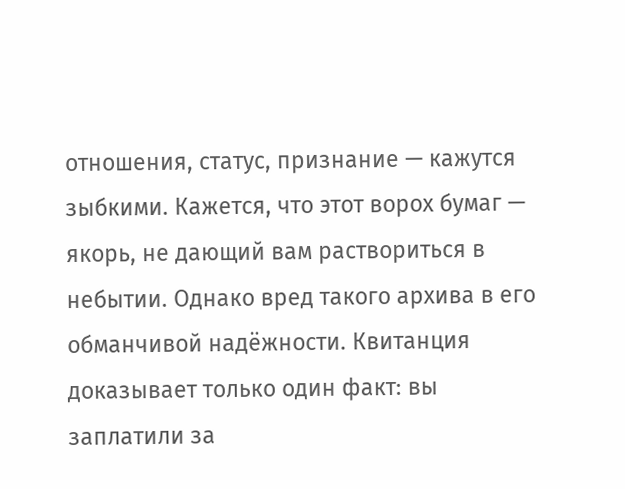отношения, статус, признание — кажутся зыбкими. Кажется, что этот ворох бумаг — якорь, не дающий вам раствориться в небытии. Однако вред такого архива в его обманчивой надёжности. Квитанция доказывает только один факт: вы заплатили за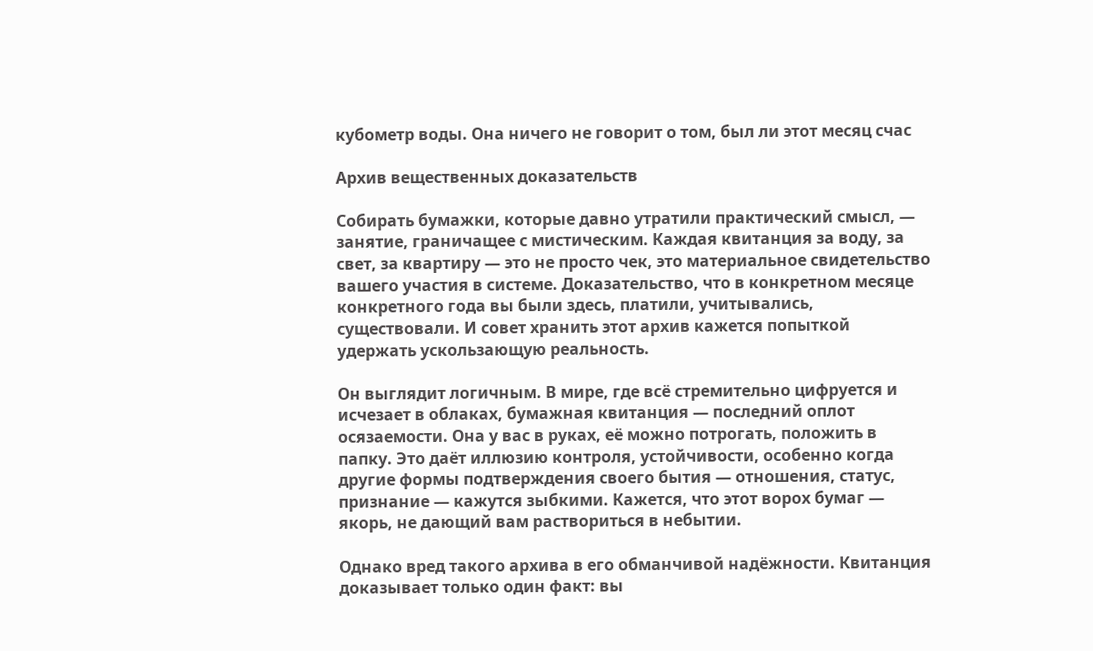кубометр воды. Она ничего не говорит о том, был ли этот месяц счас

Архив вещественных доказательств

Собирать бумажки, которые давно утратили практический смысл, — занятие, граничащее с мистическим. Каждая квитанция за воду, за свет, за квартиру — это не просто чек, это материальное свидетельство вашего участия в системе. Доказательство, что в конкретном месяце конкретного года вы были здесь, платили, учитывались, существовали. И совет хранить этот архив кажется попыткой удержать ускользающую реальность.

Он выглядит логичным. В мире, где всё стремительно цифруется и исчезает в облаках, бумажная квитанция — последний оплот осязаемости. Она у вас в руках, её можно потрогать, положить в папку. Это даёт иллюзию контроля, устойчивости, особенно когда другие формы подтверждения своего бытия — отношения, статус, признание — кажутся зыбкими. Кажется, что этот ворох бумаг — якорь, не дающий вам раствориться в небытии.

Однако вред такого архива в его обманчивой надёжности. Квитанция доказывает только один факт: вы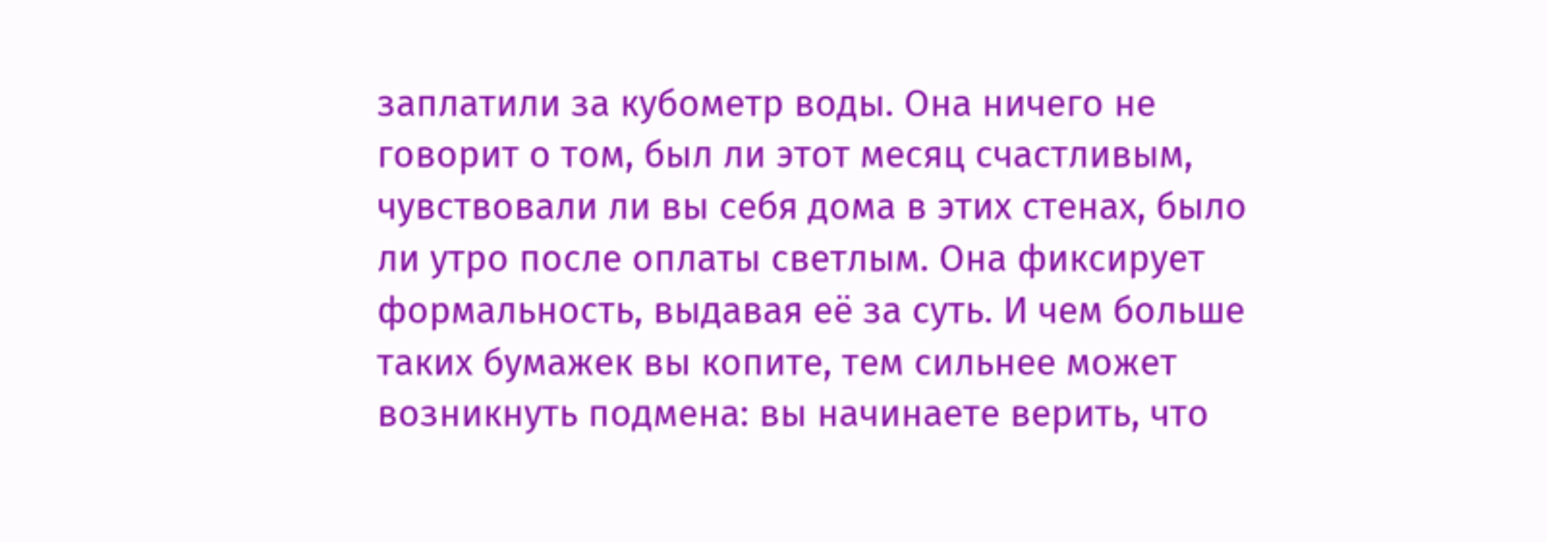заплатили за кубометр воды. Она ничего не говорит о том, был ли этот месяц счастливым, чувствовали ли вы себя дома в этих стенах, было ли утро после оплаты светлым. Она фиксирует формальность, выдавая её за суть. И чем больше таких бумажек вы копите, тем сильнее может возникнуть подмена: вы начинаете верить, что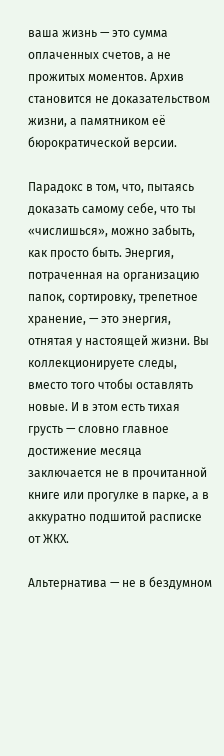ваша жизнь — это сумма оплаченных счетов, а не прожитых моментов. Архив становится не доказательством жизни, а памятником её бюрократической версии.

Парадокс в том, что, пытаясь доказать самому себе, что ты «числишься», можно забыть, как просто быть. Энергия, потраченная на организацию папок, сортировку, трепетное хранение, — это энергия, отнятая у настоящей жизни. Вы коллекционируете следы, вместо того чтобы оставлять новые. И в этом есть тихая грусть — словно главное достижение месяца заключается не в прочитанной книге или прогулке в парке, а в аккуратно подшитой расписке от ЖКХ.

Альтернатива — не в бездумном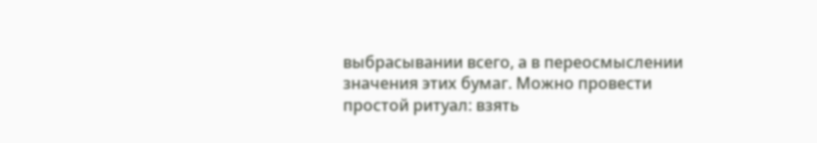выбрасывании всего, а в переосмыслении значения этих бумаг. Можно провести простой ритуал: взять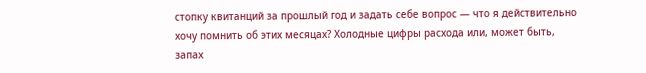стопку квитанций за прошлый год и задать себе вопрос — что я действительно хочу помнить об этих месяцах? Холодные цифры расхода или, может быть, запах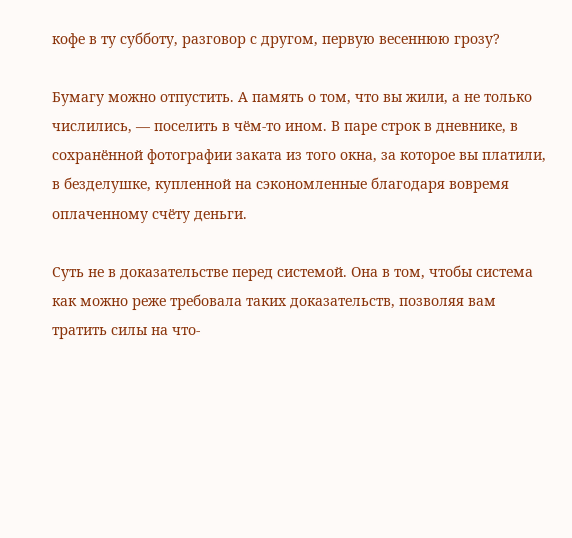кофе в ту субботу, разговор с другом, первую весеннюю грозу?

Бумагу можно отпустить. А память о том, что вы жили, а не только числились, — поселить в чём-то ином. В паре строк в дневнике, в сохранённой фотографии заката из того окна, за которое вы платили, в безделушке, купленной на сэкономленные благодаря вовремя оплаченному счёту деньги.

Суть не в доказательстве перед системой. Она в том, чтобы система как можно реже требовала таких доказательств, позволяя вам тратить силы на что-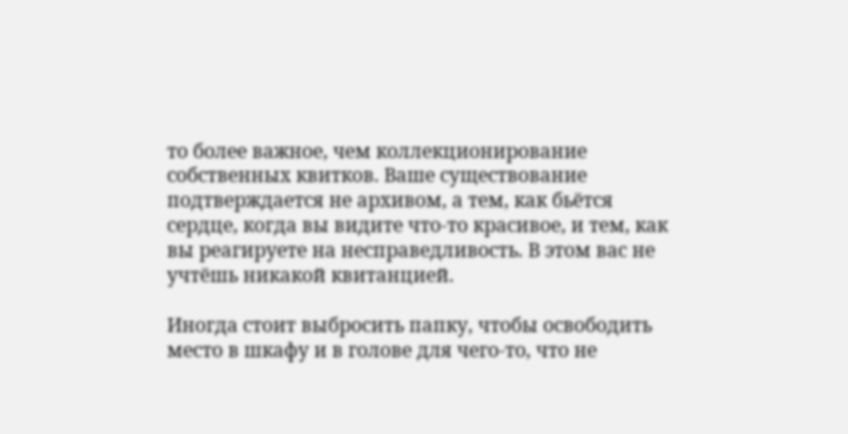то более важное, чем коллекционирование собственных квитков. Ваше существование подтверждается не архивом, а тем, как бьётся сердце, когда вы видите что-то красивое, и тем, как вы реагируете на несправедливость. В этом вас не учтёшь никакой квитанцией.

Иногда стоит выбросить папку, чтобы освободить место в шкафу и в голове для чего-то, что не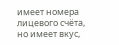имеет номера лицевого счёта, но имеет вкус,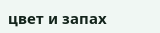цвет и запах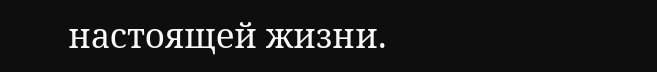настоящей жизни.